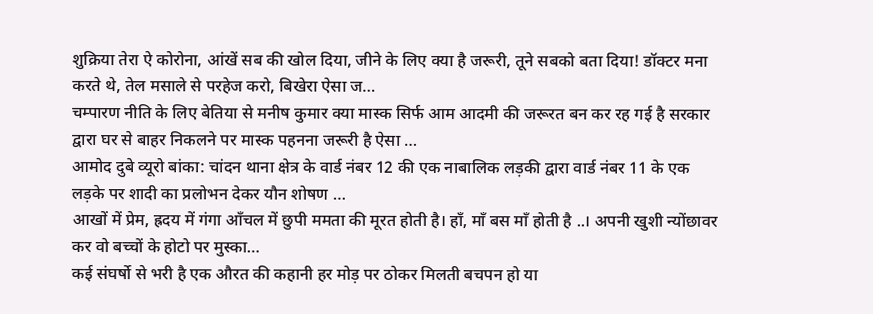शुक्रिया तेरा ऐ कोरोना, आंखें सब की खोल दिया, जीने के लिए क्या है जरूरी, तूने सबको बता दिया! डॉक्टर मना करते थे, तेल मसाले से परहेज करो, बिखेरा ऐसा ज…
चम्पारण नीति के लिए बेतिया से मनीष कुमार क्या मास्क सिर्फ आम आदमी की जरूरत बन कर रह गई है सरकार द्वारा घर से बाहर निकलने पर मास्क पहनना जरूरी है ऐसा …
आमोद दुबे व्यूरो बांका: चांदन थाना क्षेत्र के वार्ड नंबर 12 की एक नाबालिक लड़की द्वारा वार्ड नंबर 11 के एक लड़के पर शादी का प्रलोभन देकर यौन शोषण …
आखों में प्रेम, ह्रदय में गंगा आँचल में छुपी ममता की मूरत होती है। हाँ, माँ बस माँ होती है ..। अपनी खुशी न्योंछावर कर वो बच्चों के होटो पर मुस्का…
कई संघर्षो से भरी है एक औरत की कहानी हर मोड़ पर ठोकर मिलती बचपन हो या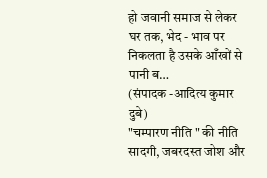हो जवानी समाज से लेकर घर तक, भेद - भाव पर निकलता है उसके आँखों से पानी ब…
(संपादक -आदित्य कुमार दुबे)
"चम्पारण नीति " की नीति
सादगी, जबरदस्त जोश और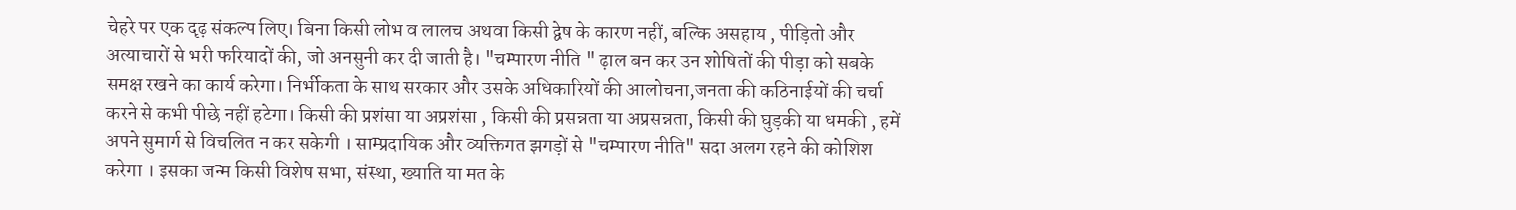चेहरे पर एक दृढ़ संकल्प लिए। बिना किसी लोभ व लालच अथवा किसी द्वेष के कारण नहीं, बल्कि असहाय , पीड़ितो और अत्याचारों से भरी फरियादों की, जो अनसुनी कर दी जाती है। "चम्पारण नीति " ढ़ाल बन कर उन शोषितों की पीड़ा को सबके समक्ष रखने का कार्य करेगा। निर्भीकता के साथ सरकार और उसके अधिकारियों की आलोचना,जनता की कठिनाईयों की चर्चा करने से कभी पीछे नहीं हटेगा। किसी की प्रशंसा या अप्रशंसा , किसी की प्रसन्नता या अप्रसन्नता, किसी की घुड़की या धमकी , हमें अपने सुमार्ग से विचलित न कर सकेगी । साम्प्रदायिक और व्यक्तिगत झगड़ों से "चम्पारण नीति" सदा अलग रहने की कोशिश करेगा । इसका जन्म किसी विशेष सभा, संस्था, ख्याति या मत के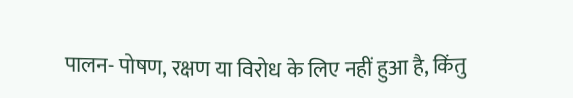पालन- पोषण, रक्षण या विरोध के लिए नहीं हुआ है, किंतु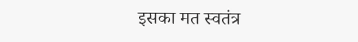इसका मत स्वतंत्र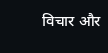विचार और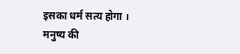इसका धर्म सत्य होगा । मनुष्य की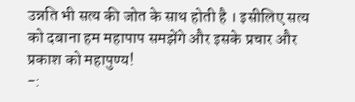उन्नति भी सत्य की जोत के साथ होती है । इसीलिए सत्य को दबाना हम महापाप समझेंगे और इसके प्रचार और प्रकाश को महापुण्य!
-: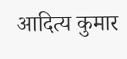आदित्य कुमार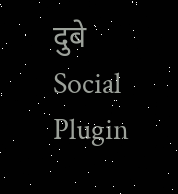दुबे
Social Plugin